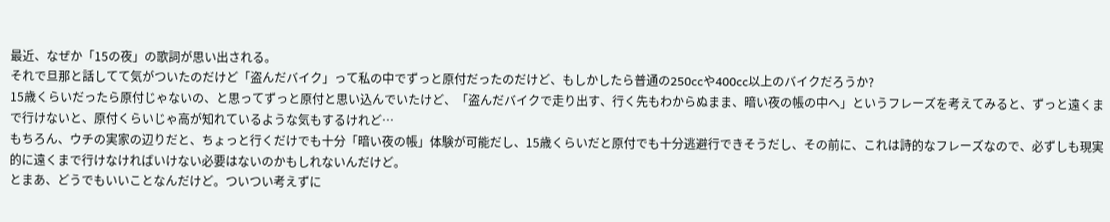最近、なぜか「15の夜」の歌詞が思い出される。
それで旦那と話してて気がついたのだけど「盗んだバイク」って私の中でずっと原付だったのだけど、もしかしたら普通の250ccや400cc以上のバイクだろうか?
15歳くらいだったら原付じゃないの、と思ってずっと原付と思い込んでいたけど、「盗んだバイクで走り出す、行く先もわからぬまま、暗い夜の帳の中へ」というフレーズを考えてみると、ずっと遠くまで行けないと、原付くらいじゃ高が知れているような気もするけれど…
もちろん、ウチの実家の辺りだと、ちょっと行くだけでも十分「暗い夜の帳」体験が可能だし、15歳くらいだと原付でも十分逃避行できそうだし、その前に、これは詩的なフレーズなので、必ずしも現実的に遠くまで行けなければいけない必要はないのかもしれないんだけど。
とまあ、どうでもいいことなんだけど。ついつい考えずに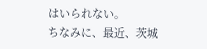はいられない。
ちなみに、最近、茨城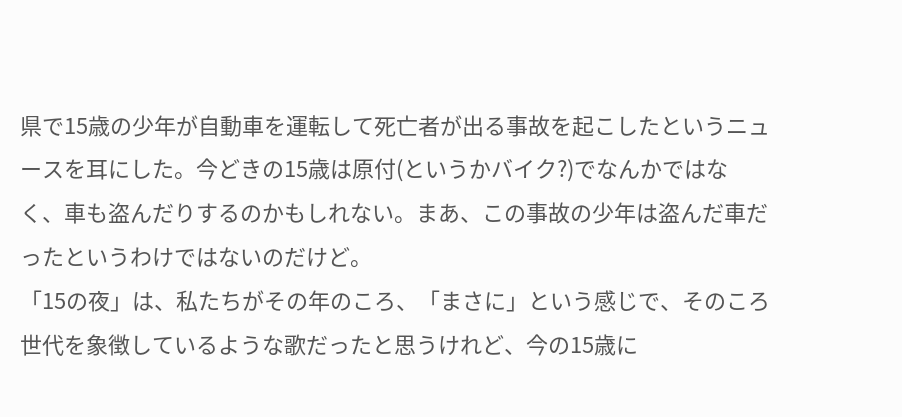県で15歳の少年が自動車を運転して死亡者が出る事故を起こしたというニュースを耳にした。今どきの15歳は原付(というかバイク?)でなんかではなく、車も盗んだりするのかもしれない。まあ、この事故の少年は盗んだ車だったというわけではないのだけど。
「15の夜」は、私たちがその年のころ、「まさに」という感じで、そのころ世代を象徴しているような歌だったと思うけれど、今の15歳に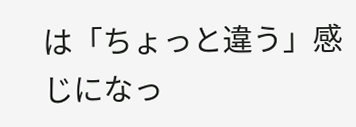は「ちょっと違う」感じになっ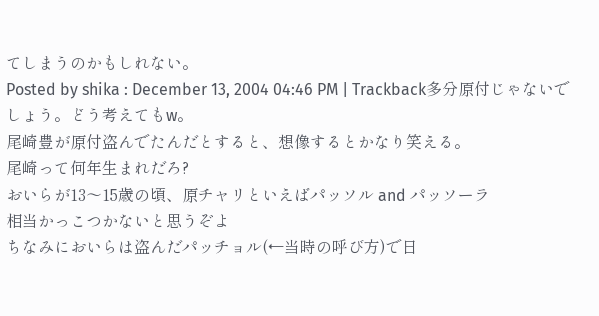てしまうのかもしれない。
Posted by shika : December 13, 2004 04:46 PM | Trackback多分原付じゃないでしょう。どう考えてもw。
尾崎豊が原付盗んでたんだとすると、想像するとかなり笑える。
尾崎って何年生まれだろ?
おいらが13〜15歳の頃、原チャリといえばパッソル and パッソーラ
相当かっこつかないと思うぞよ
ちなみにおいらは盗んだパッチョル(←当時の呼び方)で日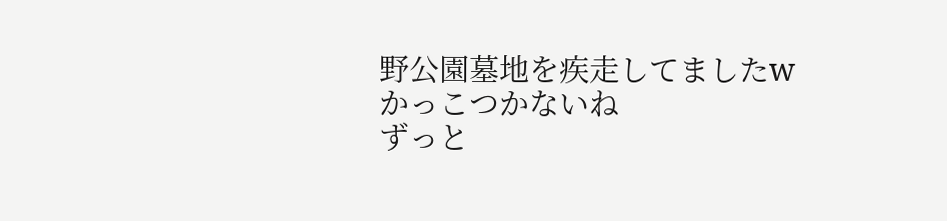野公園墓地を疾走してましたw
かっこつかないね
ずっと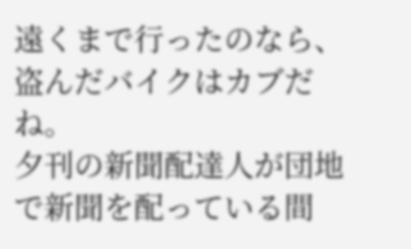遠くまで行ったのなら、盗んだバイクはカブだね。
夕刊の新聞配達人が団地で新聞を配っている間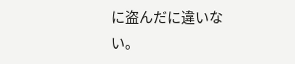に盗んだに違いない。